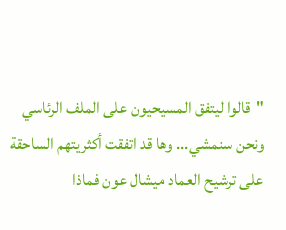"قالوا ليتفق المسيحيون على الملف الرئاسي ونحن سنمشي... وها قد اتفقت أكثريتهم الساحقة على ترشيح العماد ميشال عون فماذا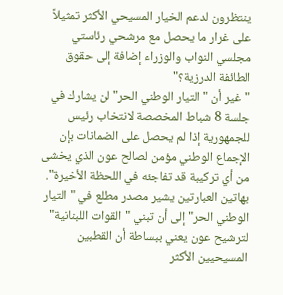ينتظرون لدعم الخيار المسيحي الأكثر تمثيلاً على غرار ما يحصل مع مرشحي رئاستي مجلسي النواب والوزراء إضافة إلى حقوق الطائفة الدرزية؟"
"غير أن "التيار الوطني الحر"لن يشارك في جلسة 8 شباط المخصصة لانتخاب رئيس للجمهورية إذا لم يحصل على الضمانات بإن الإجماع الوطني مؤمن لصالح عون الذي يخشى من أي تركيبة قد تفاجئه في اللحظة الأخيرة".
بهاتين العبارتين يشير مصدر مطلع في "التيار الوطني الحر" إلى أن تبني "القوات اللبنانية" لترشيح عون يعني ببساطة أن القطبين المسيحيين الأكثر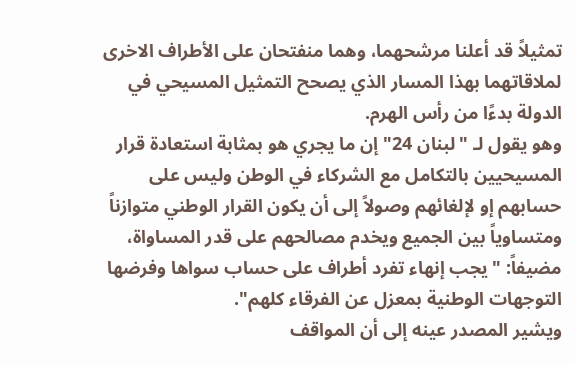تمثيلاً قد أعلنا مرشحهما، وهما منفتحان على الأطراف الاخرى لملاقاتهما بهذا المسار الذي يصحح التمثيل المسيحي في الدولة بدءًا من رأس الهرم.
وهو يقول لـ "لبنان 24" إن ما يجري هو بمثابة استعادة قرار المسيحيين بالتكامل مع الشركاء في الوطن وليس على حسابهم إو لإلغائهم وصولاً إلى أن يكون القرار الوطني متوازناً ومتساوياً بين الجميع ويخدم مصالحهم على قدر المساواة، مضيفاً: "يجب إنهاء تفرد أطراف على حساب سواها وفرضها التوجهات الوطنية بمعزل عن الفرقاء كلهم".
ويشير المصدر عينه إلى أن المواقف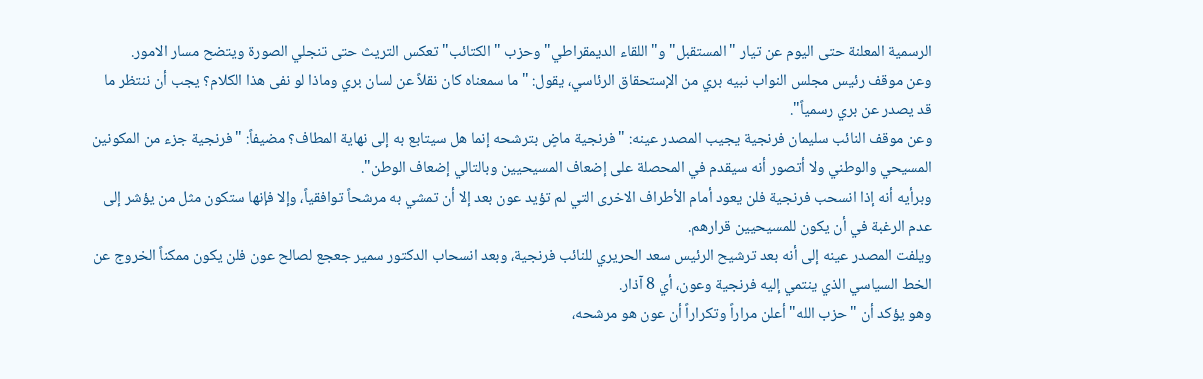الرسمية المعلنة حتى اليوم عن تيار "المستقبل" و"اللقاء الديمقراطي" وحزب "الكتائب" تعكس التريث حتى تنجلي الصورة ويتضح مسار الامور.
وعن موقف رئيس مجلس النواب نبيه بري من الإستحقاق الرئاسي، يقول: "ما سمعناه كان نقلاً عن لسان بري وماذا لو نفى هذا الكلام؟ يجب أن ننتظر ما قد يصدر عن بري رسمياً".
وعن موقف النائب سليمان فرنجية يجيب المصدر عينه: "فرنجية ماضٍ بترشحه إنما هل سيتابع به إلى نهاية المطاف؟ مضيفاً: "فرنجية جزء من المكونين المسيحي والوطني ولا أتصور أنه سيقدم في المحصلة على إضعاف المسيحيين وبالتالي إضعاف الوطن".
وبرأيه أنه إذا انسحب فرنجية فلن يعود أمام الأطراف الاخرى التي لم تؤيد عون بعد إلا أن تمشي به مرشحاً توافقياً، وإلا فإنها ستكون مثل من يؤشر إلى عدم الرغبة في أن يكون للمسيحيين قرارهم.
ويلفت المصدر عينه إلى أنه بعد ترشيح الرئيس سعد الحريري للنائب فرنجية، وبعد انسحاب الدكتور سمير جعجع لصالح عون فلن يكون ممكناً الخروج عن الخط السياسي الذي ينتمي إليه فرنجية وعون، أي 8 آذار.
وهو يؤكد أن "حزب الله" أعلن مراراً وتكراراً أن عون هو مرشحه،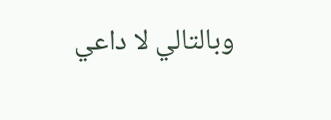وبالتالي لا داعي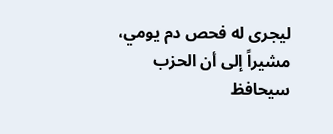ليجرى له فحص دم يومي، مشيراً إلى أن الحزب سيحافظ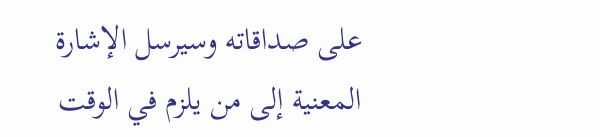على صداقاته وسيرسل الإشارة المعنية إلى من يلزم في الوقت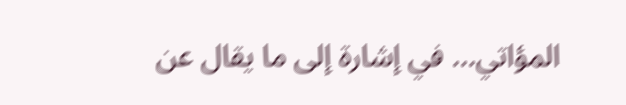المؤاتي... في إشارة إلى ما يقال عن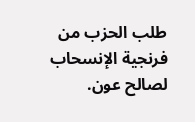طلب الحزب من فرنجية الإنسحاب لصالح عون.